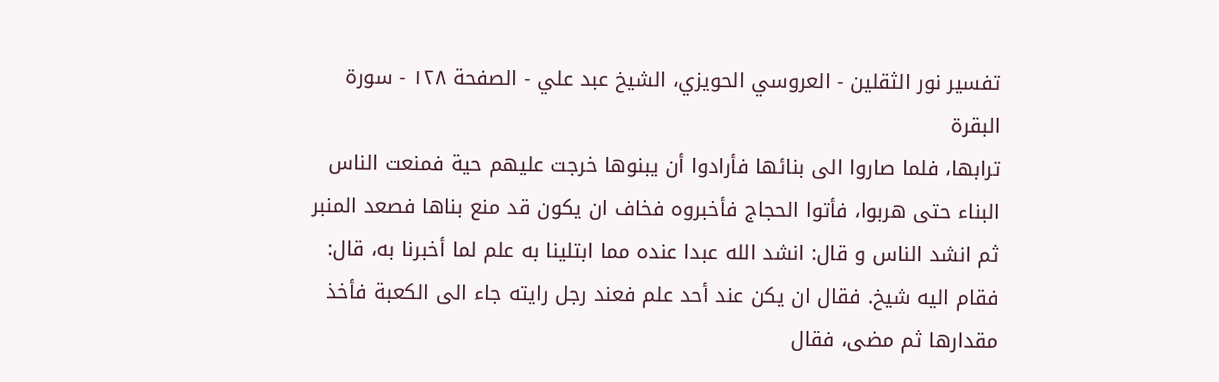تفسير نور الثقلين - العروسي الحويزي، الشيخ عبد علي - الصفحة ١٢٨ - سورة البقرة
ترابها، فلما صاروا الى بنائها فأرادوا أن يبنوها خرجت عليهم حية فمنعت الناس البناء حتى هربوا، فأتوا الحجاج فأخبروه فخاف ان يكون قد منع بناها فصعد المنبر ثم انشد الناس و قال: انشد الله عبدا عنده مما ابتلينا به علم لما أخبرنا به، قال: فقام اليه شيخ. فقال ان يكن عند أحد علم فعند رجل رايته جاء الى الكعبة فأخذ مقدارها ثم مضى، فقال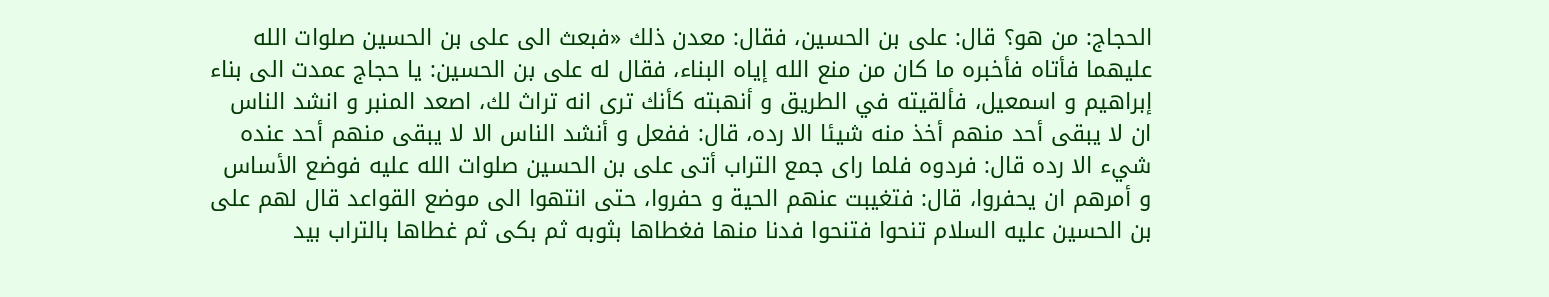الحجاج: من هو؟ قال: على بن الحسين، فقال: معدن ذلك «فبعث الى على بن الحسين صلوات الله عليهما فأتاه فأخبره ما كان من منع الله إياه البناء، فقال له على بن الحسين: يا حجاج عمدت الى بناء إبراهيم و اسمعيل، فألقيته في الطريق و أنهبته كأنك ترى انه تراث لك، اصعد المنبر و انشد الناس ان لا يبقى أحد منهم أخذ منه شيئا الا رده، قال: ففعل و أنشد الناس الا لا يبقى منهم أحد عنده شيء الا رده قال: فردوه فلما راى جمع التراب أتى على بن الحسين صلوات الله عليه فوضع الأساس و أمرهم ان يحفروا، قال: فتغيبت عنهم الحية و حفروا، حتى انتهوا الى موضع القواعد قال لهم على بن الحسين عليه السلام تنحوا فتنحوا فدنا منها فغطاها بثوبه ثم بكى ثم غطاها بالتراب بيد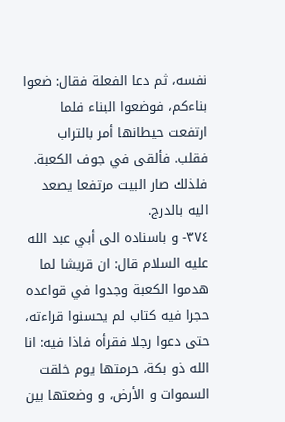نفسه، ثم دعا الفعلة فقال: ضعوا بناءكم، فوضعوا البناء فلما ارتفعت حيطانها أمر بالتراب فقلب. فألقى في جوف الكعبة.
فلذلك صار البيت مرتفعا يصعد اليه بالدرج.
٣٧٤- و باسناده الى أبي عبد الله عليه السلام قال: ان قريشا لما هدموا الكعبة وجدوا في قواعده حجرا فيه كتاب لم يحسنوا قراءته، حتى دعوا رجلا فقرأه فاذا فيه: انا الله ذو بكة، حرمتها يوم خلقت السموات و الأرض، و وضعتها بين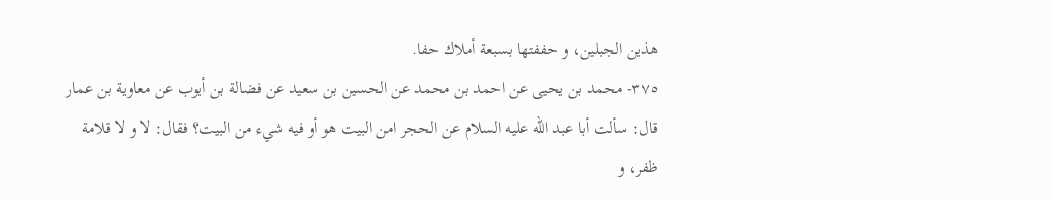هذين الجبلين، و حففتها بسبعة أملاك حفا.
٣٧٥- محمد بن يحيى عن احمد بن محمد عن الحسين بن سعيد عن فضالة بن أيوب عن معاوية بن عمار قال: سألت أبا عبد الله عليه السلام عن الحجر امن البيت هو أو فيه شيء من البيت؟ فقال: لا و لا قلامة ظفر، و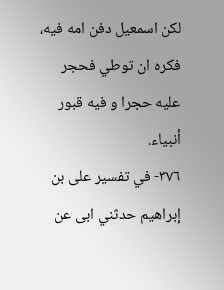لكن اسمعيل دفن امه فيه، فكره ان توطي فحجر عليه حجرا و فيه قبور أنبياء.
٣٧٦- في تفسير على بن إبراهيم حدثني ابى عن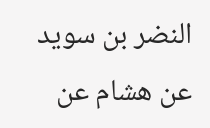النضر بن سويد عن هشام عن